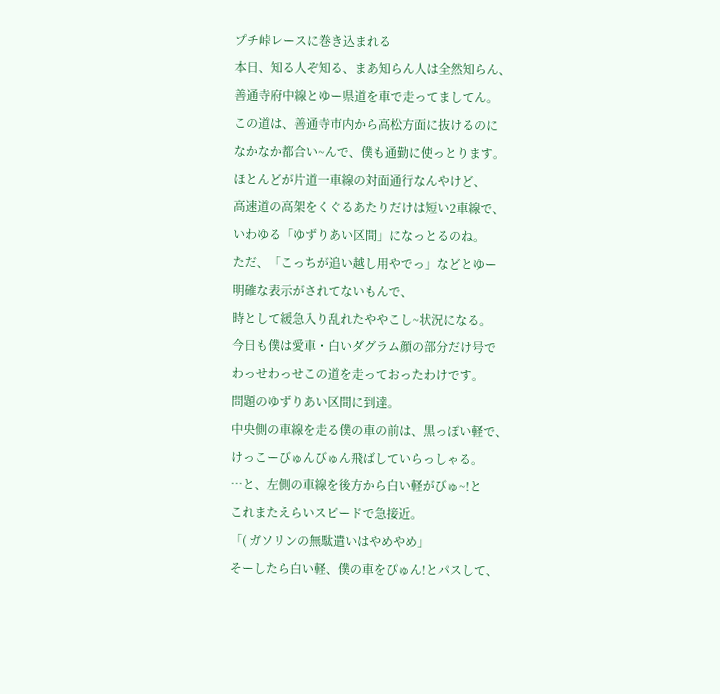プチ峠レースに巻き込まれる
本日、知る人ぞ知る、まあ知らん人は全然知らん、
善通寺府中線とゆー県道を車で走ってましてん。
この道は、善通寺市内から高松方面に抜けるのに
なかなか都合い~んで、僕も通勤に使っとります。
ほとんどが片道一車線の対面通行なんやけど、
高速道の高架をくぐるあたりだけは短い2車線で、
いわゆる「ゆずりあい区間」になっとるのね。
ただ、「こっちが追い越し用やでっ」などとゆー
明確な表示がされてないもんで、
時として緩急入り乱れたややこし~状況になる。
今日も僕は愛車・白いダグラム顔の部分だけ号で
わっせわっせこの道を走っておったわけです。
問題のゆずりあい区間に到達。
中央側の車線を走る僕の車の前は、黒っぽい軽で、
けっこーびゅんびゅん飛ばしていらっしゃる。
…と、左側の車線を後方から白い軽がびゅ~!と
これまたえらいスピードで急接近。
「( ガソリンの無駄遣いはやめやめ」
そーしたら白い軽、僕の車をぴゅん!とパスして、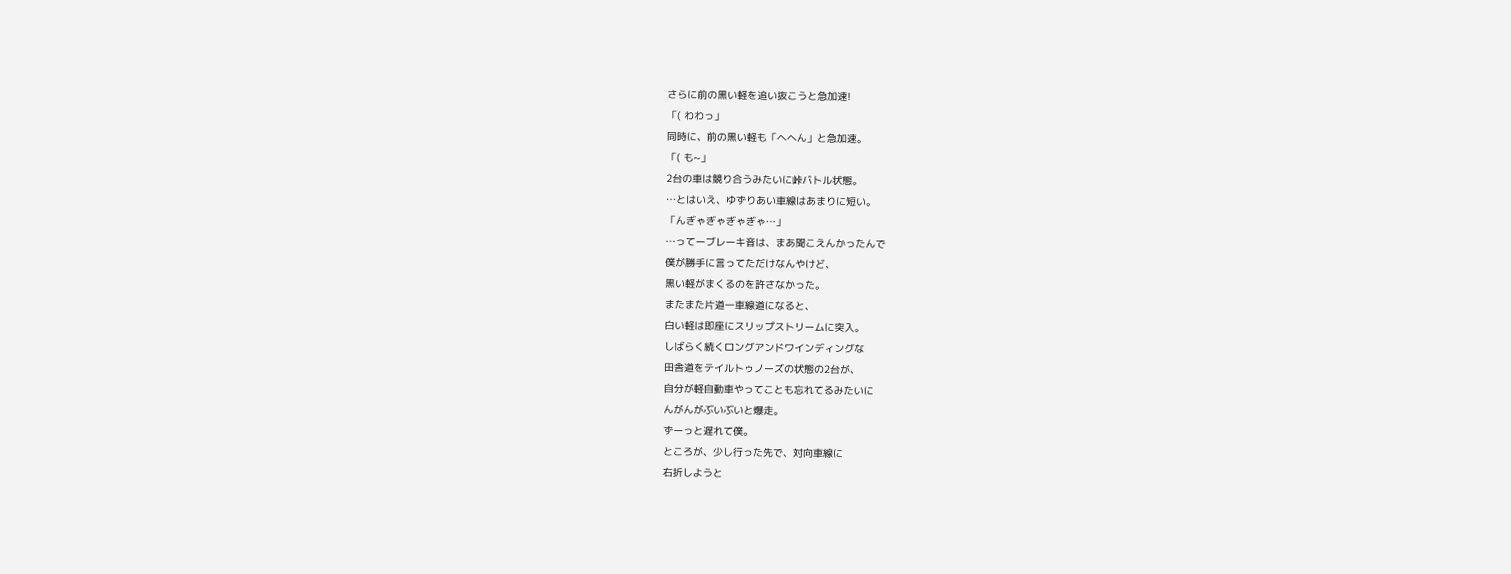さらに前の黒い軽を追い抜こうと急加速!
「( わわっ」
同時に、前の黒い軽も「へへん」と急加速。
「( も~」
2台の車は競り合うみたいに峠バトル状態。
…とはいえ、ゆずりあい車線はあまりに短い。
「んぎゃぎゃぎゃぎゃ…」
…ってーブレーキ音は、まあ聞こえんかったんで
僕が勝手に言ってただけなんやけど、
黒い軽がまくるのを許さなかった。
またまた片道一車線道になると、
白い軽は即座にスリップストリームに突入。
しばらく続くロングアンドワインディングな
田舎道をテイルトゥノーズの状態の2台が、
自分が軽自動車やってことも忘れてるみたいに
んがんがぶいぶいと爆走。
ずーっと遅れて僕。
ところが、少し行った先で、対向車線に
右折しようと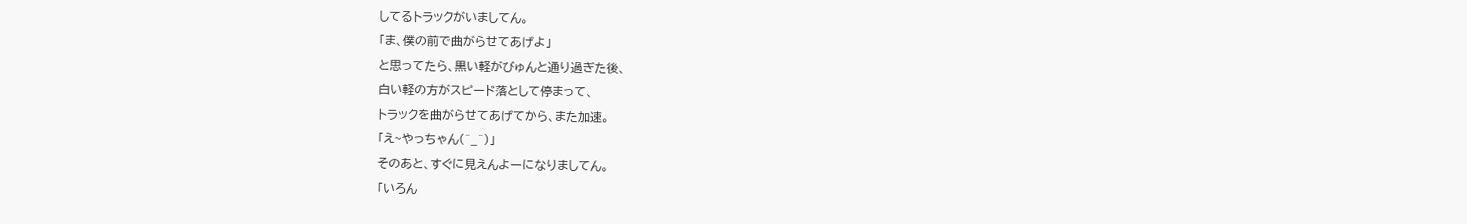してるトラックがいましてん。
「ま、僕の前で曲がらせてあげよ」
と思ってたら、黒い軽がびゅんと通り過ぎた後、
白い軽の方がスピード落として停まって、
トラックを曲がらせてあげてから、また加速。
「え~やっちゃん(^_^)」
そのあと、すぐに見えんよーになりましてん。
「いろん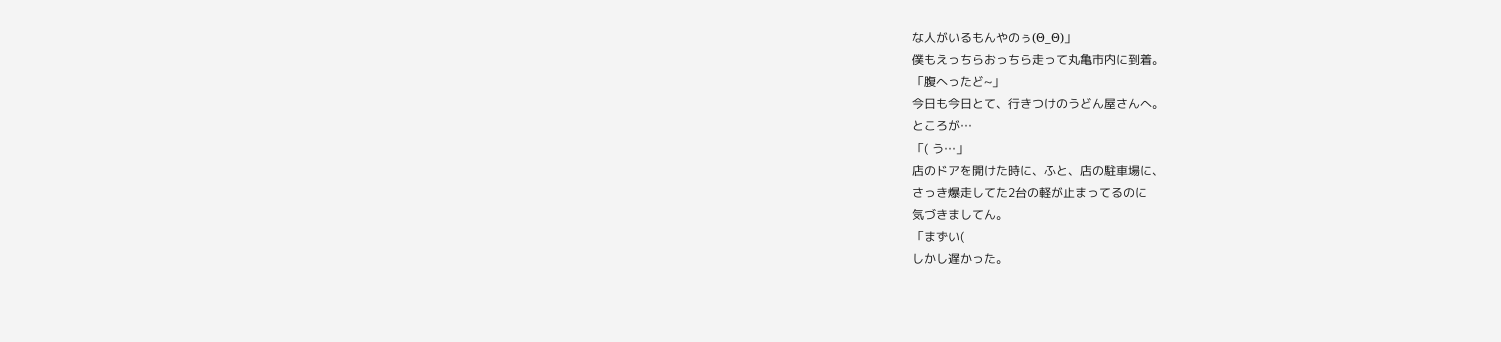な人がいるもんやのぅ(Θ_Θ)」
僕もえっちらおっちら走って丸亀市内に到着。
「腹へったど~」
今日も今日とて、行きつけのうどん屋さんへ。
ところが…
「( う…」
店のドアを開けた時に、ふと、店の駐車場に、
さっき爆走してた2台の軽が止まってるのに
気づきましてん。
「まずい(
しかし遅かった。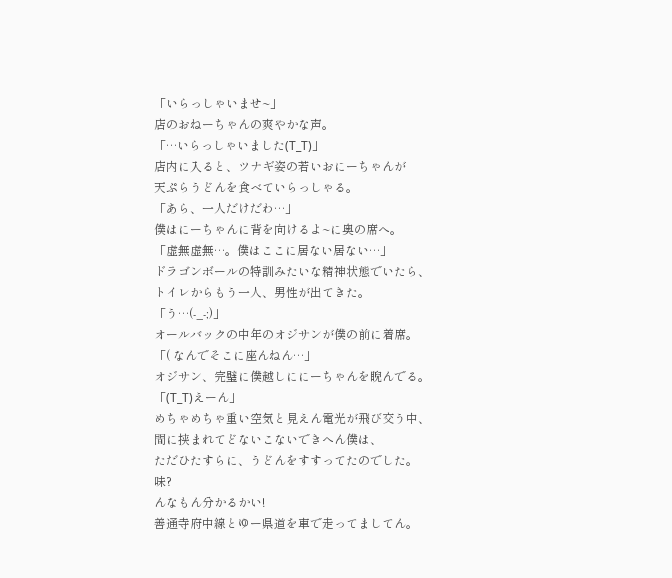「いらっしゃいませ~」
店のおねーちゃんの爽やかな声。
「…いらっしゃいました(T_T)」
店内に入ると、ツナギ姿の若いおにーちゃんが
天ぷらうどんを食べていらっしゃる。
「あら、一人だけだわ…」
僕はにーちゃんに背を向けるよ~に奥の席へ。
「虚無虚無…。僕はここに居ない居ない…」
ドラゴンボールの特訓みたいな精神状態でいたら、
トイレからもう一人、男性が出てきた。
「う…(-_-;)」
オールバックの中年のオジサンが僕の前に着席。
「( なんでそこに座んねん…」
オジサン、完璧に僕越しににーちゃんを睨んでる。
「(T_T)えーん」
めちゃめちゃ重い空気と見えん電光が飛び交う中、
間に挟まれてどないこないできへん僕は、
ただひたすらに、うどんをすすってたのでした。
味?
んなもん分かるかい!
善通寺府中線とゆー県道を車で走ってましてん。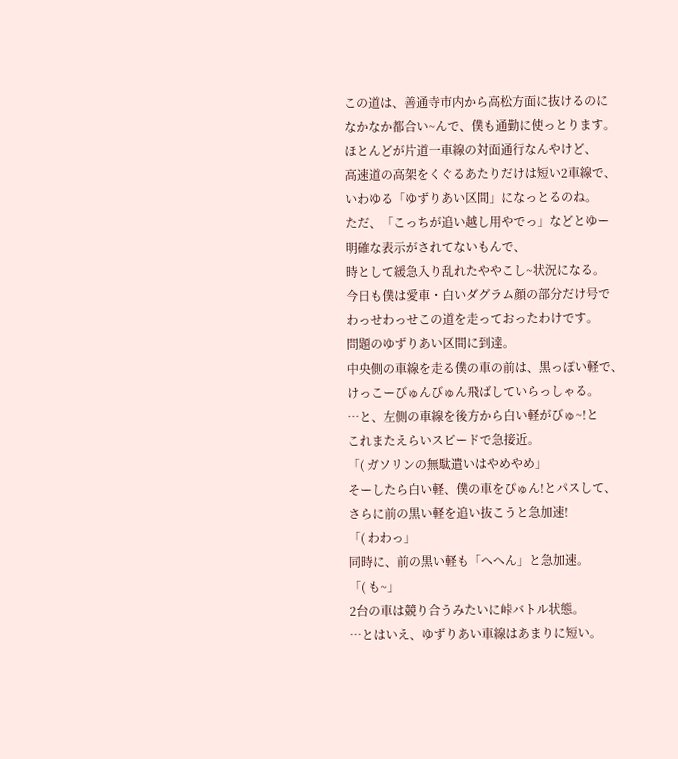この道は、善通寺市内から高松方面に抜けるのに
なかなか都合い~んで、僕も通勤に使っとります。
ほとんどが片道一車線の対面通行なんやけど、
高速道の高架をくぐるあたりだけは短い2車線で、
いわゆる「ゆずりあい区間」になっとるのね。
ただ、「こっちが追い越し用やでっ」などとゆー
明確な表示がされてないもんで、
時として緩急入り乱れたややこし~状況になる。
今日も僕は愛車・白いダグラム顔の部分だけ号で
わっせわっせこの道を走っておったわけです。
問題のゆずりあい区間に到達。
中央側の車線を走る僕の車の前は、黒っぽい軽で、
けっこーびゅんびゅん飛ばしていらっしゃる。
…と、左側の車線を後方から白い軽がびゅ~!と
これまたえらいスピードで急接近。
「( ガソリンの無駄遣いはやめやめ」
そーしたら白い軽、僕の車をぴゅん!とパスして、
さらに前の黒い軽を追い抜こうと急加速!
「( わわっ」
同時に、前の黒い軽も「へへん」と急加速。
「( も~」
2台の車は競り合うみたいに峠バトル状態。
…とはいえ、ゆずりあい車線はあまりに短い。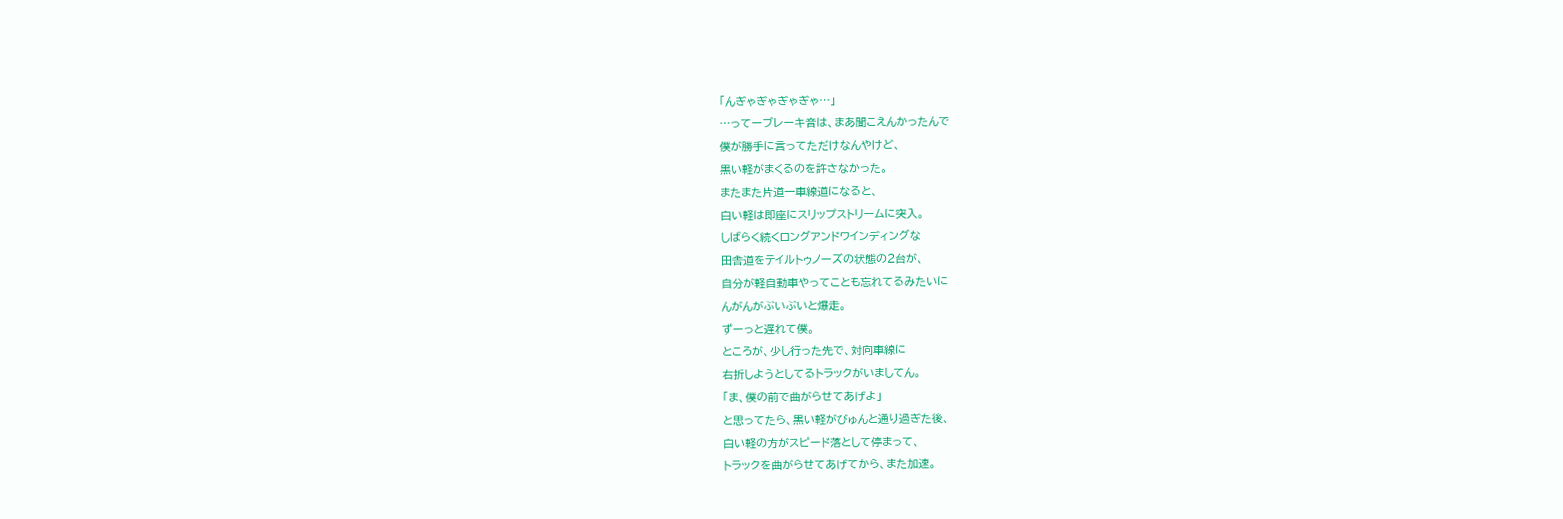「んぎゃぎゃぎゃぎゃ…」
…ってーブレーキ音は、まあ聞こえんかったんで
僕が勝手に言ってただけなんやけど、
黒い軽がまくるのを許さなかった。
またまた片道一車線道になると、
白い軽は即座にスリップストリームに突入。
しばらく続くロングアンドワインディングな
田舎道をテイルトゥノーズの状態の2台が、
自分が軽自動車やってことも忘れてるみたいに
んがんがぶいぶいと爆走。
ずーっと遅れて僕。
ところが、少し行った先で、対向車線に
右折しようとしてるトラックがいましてん。
「ま、僕の前で曲がらせてあげよ」
と思ってたら、黒い軽がびゅんと通り過ぎた後、
白い軽の方がスピード落として停まって、
トラックを曲がらせてあげてから、また加速。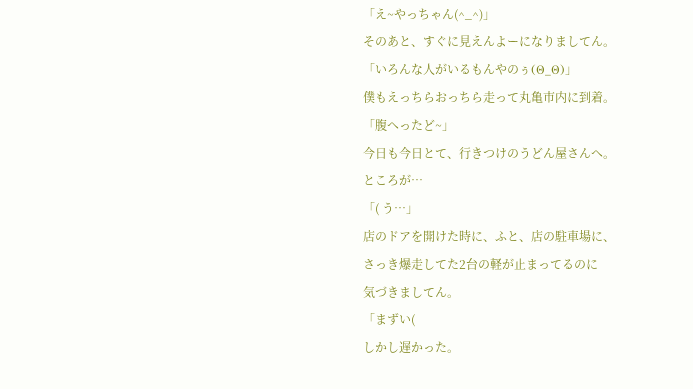「え~やっちゃん(^_^)」
そのあと、すぐに見えんよーになりましてん。
「いろんな人がいるもんやのぅ(Θ_Θ)」
僕もえっちらおっちら走って丸亀市内に到着。
「腹へったど~」
今日も今日とて、行きつけのうどん屋さんへ。
ところが…
「( う…」
店のドアを開けた時に、ふと、店の駐車場に、
さっき爆走してた2台の軽が止まってるのに
気づきましてん。
「まずい(
しかし遅かった。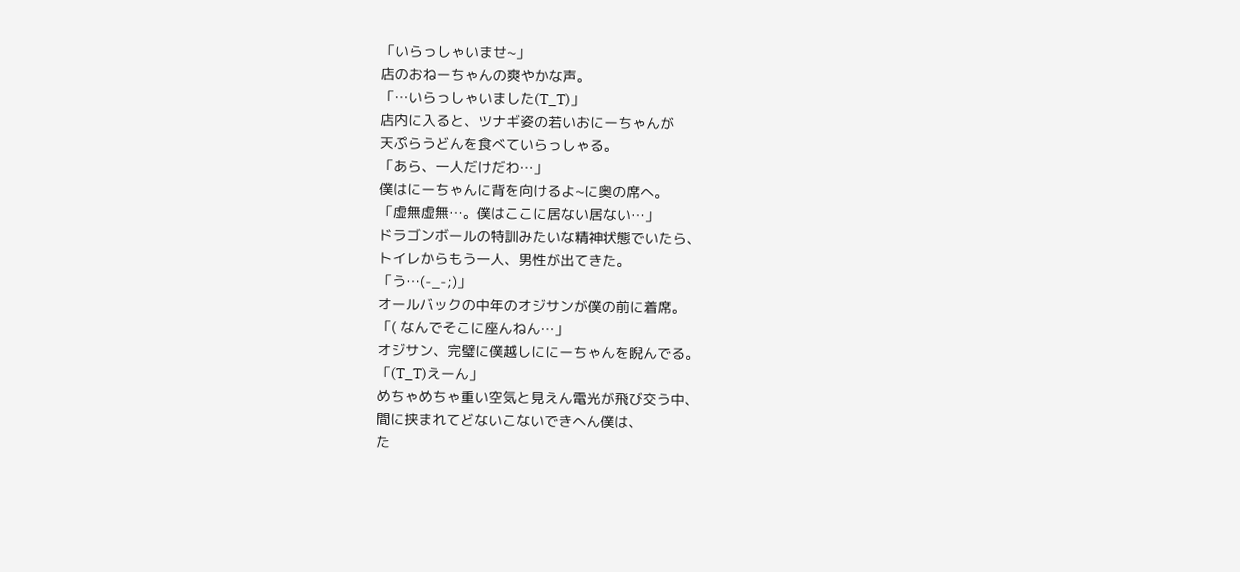「いらっしゃいませ~」
店のおねーちゃんの爽やかな声。
「…いらっしゃいました(T_T)」
店内に入ると、ツナギ姿の若いおにーちゃんが
天ぷらうどんを食べていらっしゃる。
「あら、一人だけだわ…」
僕はにーちゃんに背を向けるよ~に奥の席へ。
「虚無虚無…。僕はここに居ない居ない…」
ドラゴンボールの特訓みたいな精神状態でいたら、
トイレからもう一人、男性が出てきた。
「う…(-_-;)」
オールバックの中年のオジサンが僕の前に着席。
「( なんでそこに座んねん…」
オジサン、完璧に僕越しににーちゃんを睨んでる。
「(T_T)えーん」
めちゃめちゃ重い空気と見えん電光が飛び交う中、
間に挟まれてどないこないできへん僕は、
た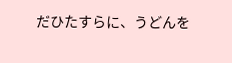だひたすらに、うどんを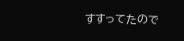すすってたので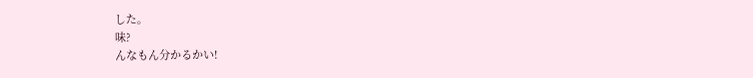した。
味?
んなもん分かるかい!